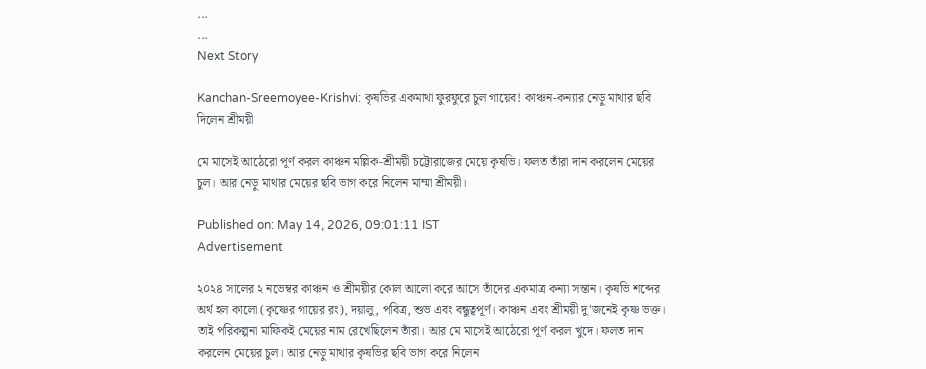...
...
Next Story

Kanchan-Sreemoyee-Krishvi: কৃষভির একমাথা ফুরফুরে চুল গায়েব! কাঞ্চন-কন্যার নেড়ু মাথার ছবি দিলেন শ্রীময়ী

মে মাসেই আঠেরো পূর্ণ করল কাঞ্চন মল্লিক-শ্রীময়ী চট্টোরাজের মেয়ে কৃষভি। ফলত তাঁরা দান করলেন মেয়ের চুল। আর নেড়ু মাথার মেয়ের ছবি ভাগ করে নিলেন মাম্মা শ্রীময়ী।

Published on: May 14, 2026, 09:01:11 IST
Advertisement

২০২৪ সালের ২ নভেম্বর কাঞ্চন ও শ্রীময়ীর কোল আলো করে আসে তাঁদের একমাত্র কন্যা সন্তান। কৃষভি শব্দের অর্থ হল কালো (কৃষ্ণের গায়ের রং), দয়ালু, পবিত্র, শুভ এবং বন্ধুত্বপূর্ণ। কাঞ্চন এবং শ্রীময়ী দু'জনেই কৃষ্ণ ভক্ত। তাই পরিকল্পনা মাফিকই মেয়ের নাম রেখেছিলেন তাঁরা। আর মে মাসেই আঠেরো পূর্ণ করল খুদে। ফলত দান করলেন মেয়ের চুল। আর নেড়ু মাথার কৃষভির ছবি ভাগ করে নিলেন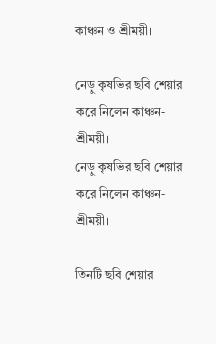কাঞ্চন ও শ্রীময়ী।

নেড়ু কৃষভির ছবি শেয়ার করে নিলেন কাঞ্চন-শ্রীময়ী।
নেড়ু কৃষভির ছবি শেয়ার করে নিলেন কাঞ্চন-শ্রীময়ী।

তিনটি ছবি শেয়ার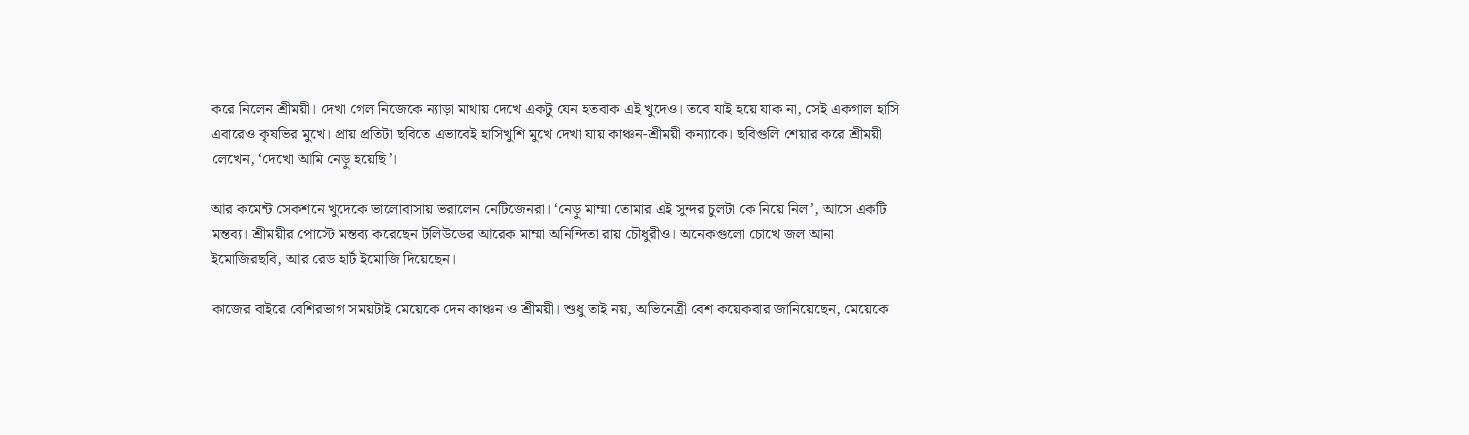করে নিলেন শ্রীময়ী। দেখা গেল নিজেকে ন্যাড়া মাথায় দেখে একটু যেন হতবাক এই খুদেও। তবে যাই হয়ে যাক না, সেই একগাল হাসি এবারেও কৃষভির মুখে। প্রায় প্রতিটা ছবিতে এভাবেই হাসিখুশি মুখে দেখা যায় কাঞ্চন-শ্রীময়ী কন্যাকে। ছবিগুলি শেয়ার করে শ্রীময়ী লেখেন, ‘দেখো আমি নেড়ু হয়েছি’।

আর কমেন্ট সেকশনে খুদেকে ভালোবাসায় ভরালেন নেটিজেনরা। ‘নেড়ু মাম্মা তোমার এই সুন্দর চুলটা কে নিয়ে নিল’, আসে একটি মন্তব্য। শ্রীময়ীর পোস্টে মন্তব্য করেছেন টলিউডের আরেক মাম্মা অনিন্দিতা রায় চৌধুরীও। অনেকগুলো চোখে জল আনা ইমোজিরছবি, আর রেড হার্ট ইমোজি দিয়েছেন।

কাজের বাইরে বেশিরভাগ সময়টাই মেয়েকে দেন কাঞ্চন ও শ্রীময়ী। শুধু তাই নয়, অভিনেত্রী বেশ কয়েকবার জানিয়েছেন, মেয়েকে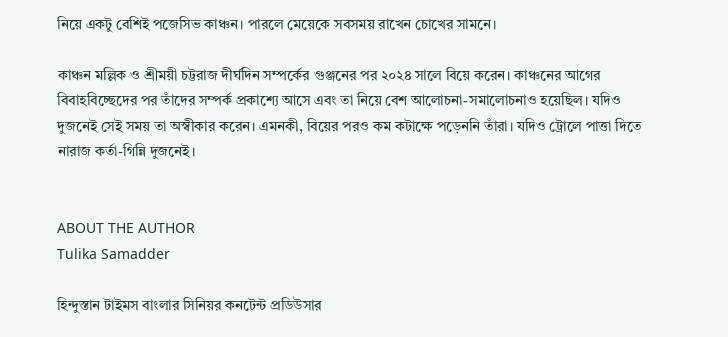নিয়ে একটু বেশিই পজেসিভ কাঞ্চন। পারলে মেয়েকে সবসময় রাখেন চোখের সামনে।

কাঞ্চন মল্লিক ও শ্রীময়ী চট্টরাজ দীর্ঘদিন সম্পর্কের গুঞ্জনের পর ২০২৪ সালে বিয়ে করেন। কাঞ্চনের আগের বিবাহবিচ্ছেদের পর তাঁদের সম্পর্ক প্রকাশ্যে আসে এবং তা নিয়ে বেশ আলোচনা-সমালোচনাও হয়েছিল। যদিও দুজনেই সেই সময় তা অস্বীকার করেন। এমনকী, বিয়ের পরও কম কটাক্ষে পড়েননি তাঁরা। যদিও ট্রোলে পাত্তা দিতে নারাজ কর্তা-গিন্নি দুজনেই।


ABOUT THE AUTHOR
Tulika Samadder

হিন্দুস্তান টাইমস বাংলার সিনিয়র কনটেন্ট প্রডিউসার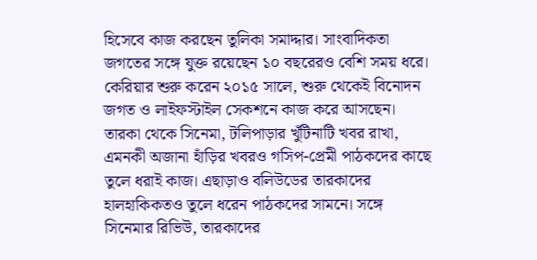হিসেবে কাজ করছেন তুলিকা সমাদ্দার। সাংবাদিকতা জগতের সঙ্গে যুক্ত রয়েছেন ১০ বছরেরও বেশি সময় ধরে। কেরিয়ার শুরু করেন ২০১৫ সালে, শুরু থেকেই বিনোদন জগত ও লাইফস্টাইল সেকশনে কাজ করে আসছেন। তারকা থেকে সিনেমা, টলিপাড়ার খুঁটিনাটি খবর রাখা, এমনকী অজানা হাঁড়ির খবরও গসিপ-প্রেমী পাঠকদের কাছে তুলে ধরাই কাজ। এছাড়াও বলিউডের তারকাদের হালহাকিকতও তুলে ধরেন পাঠকদের সামনে। সঙ্গে সিনেমার রিভিউ, তারকাদের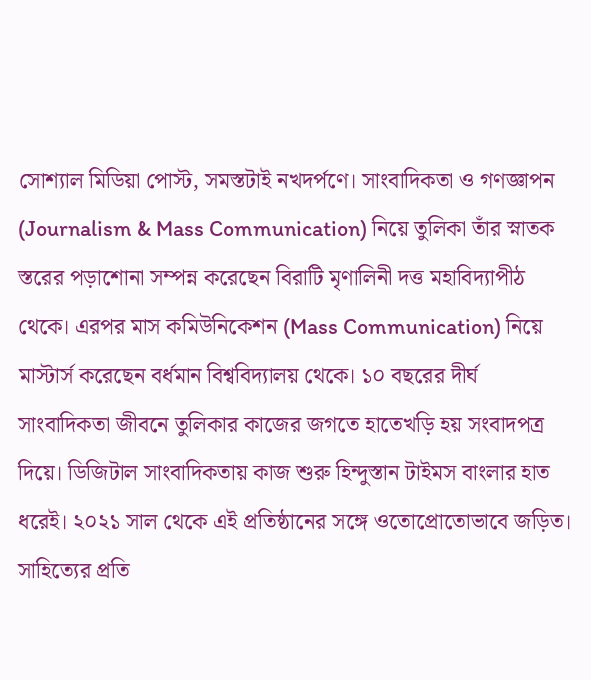সোশ্যাল মিডিয়া পোস্ট, সমস্তটাই নখদর্পণে। সাংবাদিকতা ও গণজ্ঞাপন (Journalism & Mass Communication) নিয়ে তুলিকা তাঁর স্নাতক স্তরের পড়াশোনা সম্পন্ন করেছেন বিরাটি মৃণালিনী দত্ত মহাবিদ্যাপীঠ থেকে। এরপর মাস কমিউনিকেশন (Mass Communication) নিয়ে মাস্টার্স করেছেন বর্ধমান বিশ্ববিদ্যালয় থেকে। ১০ বছরের দীর্ঘ সাংবাদিকতা জীবনে তুলিকার কাজের জগতে হাতেখড়ি হয় সংবাদপত্র দিয়ে। ডিজিটাল সাংবাদিকতায় কাজ শুরু হিন্দুস্তান টাইমস বাংলার হাত ধরেই। ২০২১ সাল থেকে এই প্রতিষ্ঠানের সঙ্গে ওতোপ্রোতোভাবে জড়িত। সাহিত্যের প্রতি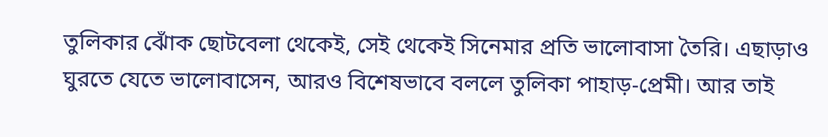তুলিকার ঝোঁক ছোটবেলা থেকেই, সেই থেকেই সিনেমার প্রতি ভালোবাসা তৈরি। এছাড়াও ঘুরতে যেতে ভালোবাসেন, আরও বিশেষভাবে বললে তুলিকা পাহাড়-প্রেমী। আর তাই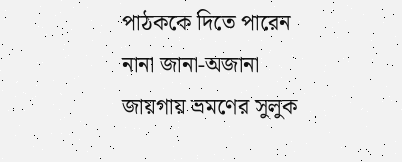পাঠককে দিতে পারেন নানা জানা-অজানা জায়গায় ভ্রমণের সুলুক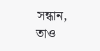সন্ধান, তাও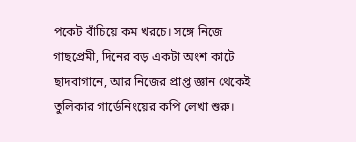পকেট বাঁচিয়ে কম খরচে। সঙ্গে নিজে গাছপ্রেমী, দিনের বড় একটা অংশ কাটে ছাদবাগানে, আর নিজের প্রাপ্ত জ্ঞান থেকেই তুলিকার গার্ডেনিংয়ের কপি লেখা শুরু।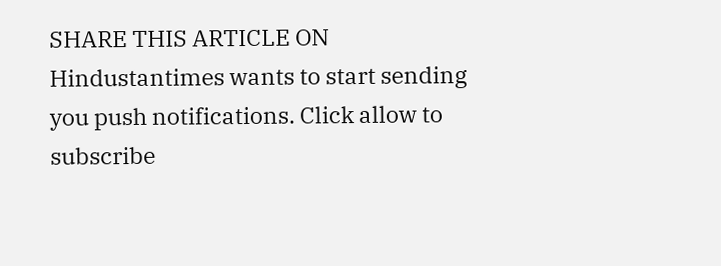SHARE THIS ARTICLE ON
Hindustantimes wants to start sending you push notifications. Click allow to subscribe